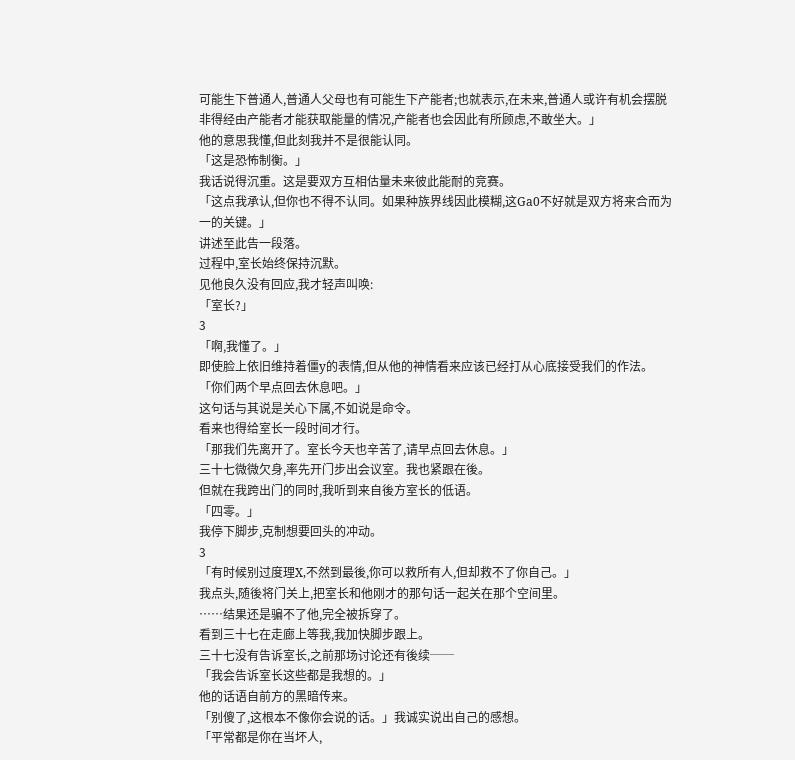可能生下普通人,普通人父母也有可能生下产能者;也就表示,在未来,普通人或许有机会摆脱非得经由产能者才能获取能量的情况,产能者也会因此有所顾虑,不敢坐大。」
他的意思我懂,但此刻我并不是很能认同。
「这是恐怖制衡。」
我话说得沉重。这是要双方互相估量未来彼此能耐的竞赛。
「这点我承认,但你也不得不认同。如果种族界线因此模糊,这Ga0不好就是双方将来合而为一的关键。」
讲述至此告一段落。
过程中,室长始终保持沉默。
见他良久没有回应,我才轻声叫唤:
「室长?」
3
「啊,我懂了。」
即使脸上依旧维持着僵y的表情,但从他的神情看来应该已经打从心底接受我们的作法。
「你们两个早点回去休息吧。」
这句话与其说是关心下属,不如说是命令。
看来也得给室长一段时间才行。
「那我们先离开了。室长今天也辛苦了,请早点回去休息。」
三十七微微欠身,率先开门步出会议室。我也紧跟在後。
但就在我跨出门的同时,我听到来自後方室长的低语。
「四零。」
我停下脚步,克制想要回头的冲动。
3
「有时候别过度理X,不然到最後,你可以救所有人,但却救不了你自己。」
我点头,随後将门关上,把室长和他刚才的那句话一起关在那个空间里。
……结果还是骗不了他,完全被拆穿了。
看到三十七在走廊上等我,我加快脚步跟上。
三十七没有告诉室长,之前那场讨论还有後续──
「我会告诉室长这些都是我想的。」
他的话语自前方的黑暗传来。
「别傻了,这根本不像你会说的话。」我诚实说出自己的感想。
「平常都是你在当坏人,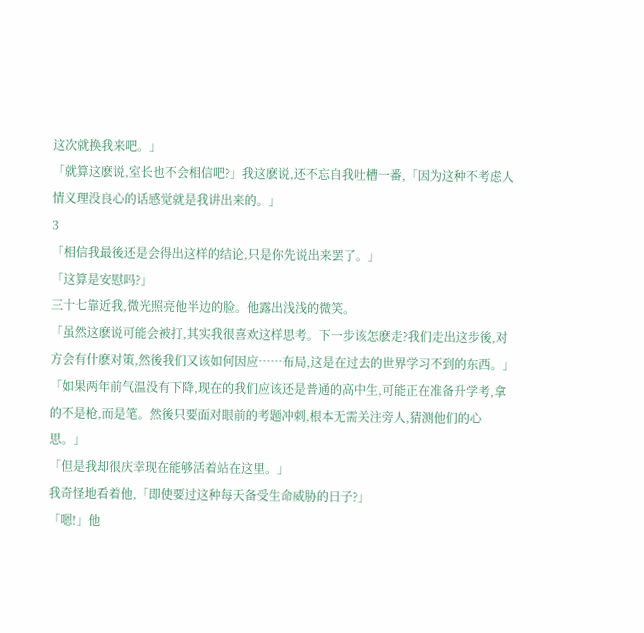这次就换我来吧。」
「就算这麽说,室长也不会相信吧?」我这麽说,还不忘自我吐槽一番,「因为这种不考虑人情义理没良心的话感觉就是我讲出来的。」
3
「相信我最後还是会得出这样的结论,只是你先说出来罢了。」
「这算是安慰吗?」
三十七靠近我,微光照亮他半边的脸。他露出浅浅的微笑。
「虽然这麽说可能会被打,其实我很喜欢这样思考。下一步该怎麽走?我们走出这步後,对方会有什麽对策,然後我们又该如何因应……布局,这是在过去的世界学习不到的东西。」
「如果两年前气温没有下降,现在的我们应该还是普通的高中生,可能正在准备升学考,拿的不是枪,而是笔。然後只要面对眼前的考题冲刺,根本无需关注旁人,猜测他们的心思。」
「但是我却很庆幸现在能够活着站在这里。」
我奇怪地看着他,「即使要过这种每天备受生命威胁的日子?」
「嗯!」他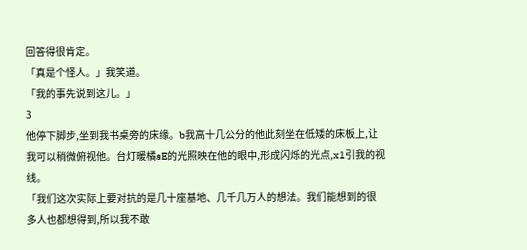回答得很肯定。
「真是个怪人。」我笑道。
「我的事先说到这儿。」
3
他停下脚步,坐到我书桌旁的床缘。b我高十几公分的他此刻坐在低矮的床板上,让我可以稍微俯视他。台灯暖橘sE的光照映在他的眼中,形成闪烁的光点,x1引我的视线。
「我们这次实际上要对抗的是几十座基地、几千几万人的想法。我们能想到的很多人也都想得到,所以我不敢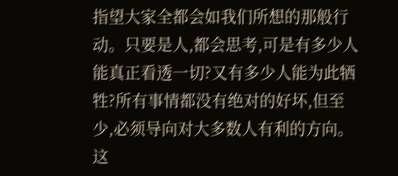指望大家全都会如我们所想的那般行动。只要是人,都会思考,可是有多少人能真正看透一切?又有多少人能为此牺牲?所有事情都没有绝对的好坏,但至少,必须导向对大多数人有利的方向。这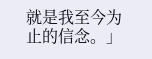就是我至今为止的信念。」